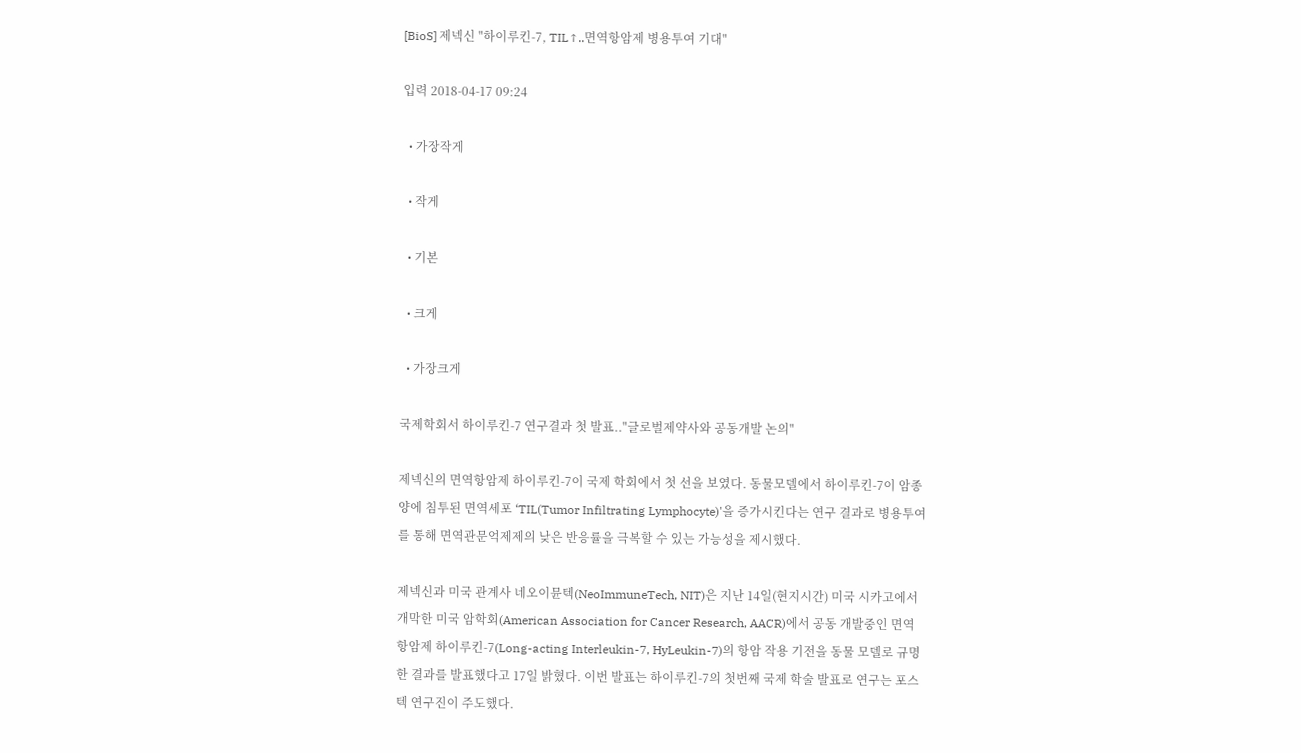[BioS] 제넥신 "하이루킨-7, TIL↑..면역항암제 병용투여 기대"

입력 2018-04-17 09:24

  • 가장작게

  • 작게

  • 기본

  • 크게

  • 가장크게

국제학회서 하이루킨-7 연구결과 첫 발표.."글로벌제약사와 공동개발 논의"

제넥신의 면역항암제 하이루킨-7이 국제 학회에서 첫 선을 보였다. 동물모델에서 하이루킨-7이 암종양에 침투된 면역세포 ‘TIL(Tumor Infiltrating Lymphocyte)'을 증가시킨다는 연구 결과로 병용투여를 통해 면역관문억제제의 낮은 반응률을 극복할 수 있는 가능성을 제시했다.

제넥신과 미국 관계사 네오이뮨텍(NeoImmuneTech, NIT)은 지난 14일(현지시간) 미국 시카고에서 개막한 미국 암학회(American Association for Cancer Research, AACR)에서 공동 개발중인 면역항암제 하이루킨-7(Long-acting Interleukin-7, HyLeukin-7)의 항암 작용 기전을 동물 모델로 규명한 결과를 발표했다고 17일 밝혔다. 이번 발표는 하이루킨-7의 첫번째 국제 학술 발표로 연구는 포스텍 연구진이 주도했다.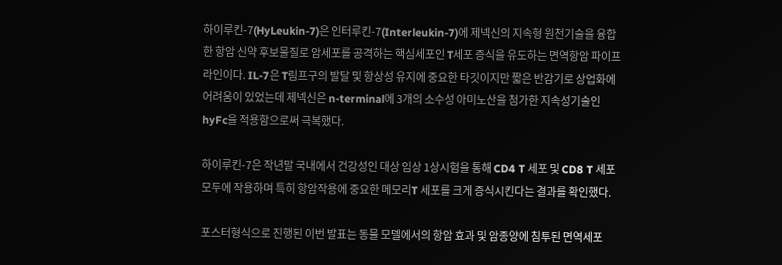하이루킨-7(HyLeukin-7)은 인터루킨-7(Interleukin-7)에 제넥신의 지속형 원천기술을 융합한 항암 신약 후보물질로 암세포를 공격하는 핵심세포인 T세포 증식을 유도하는 면역항암 파이프라인이다. IL-7은 T림프구의 발달 및 항상성 유지에 중요한 타깃이지만 짧은 반감기로 상업화에 어려움이 있었는데 제넥신은 n-terminal에 3개의 소수성 아미노산을 첨가한 지속성기술인 hyFc을 적용함으로써 극복했다.

하이루킨-7은 작년말 국내에서 건강성인 대상 임상 1상시험을 통해 CD4 T 세포 및 CD8 T 세포 모두에 작용하며 특히 항암작용에 중요한 메모리T 세포를 크게 증식시킨다는 결과를 확인했다.

포스터형식으로 진행된 이번 발표는 동물 모델에서의 항암 효과 및 암종양에 침투된 면역세포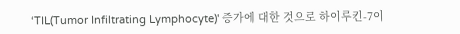‘TIL(Tumor Infiltrating Lymphocyte)' 증가에 대한 것으로 하이루킨-7이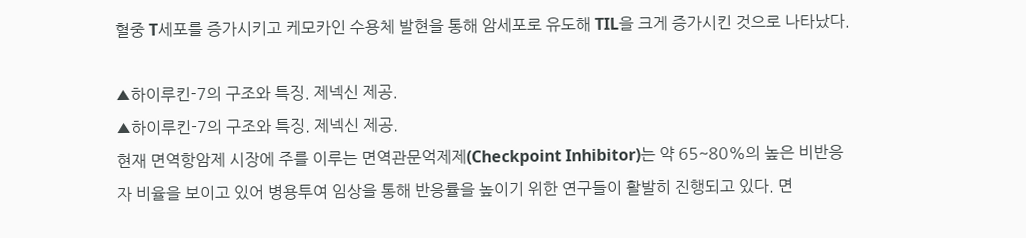혈중 T세포를 증가시키고 케모카인 수용체 발현을 통해 암세포로 유도해 TIL을 크게 증가시킨 것으로 나타났다.

▲하이루킨-7의 구조와 특징. 제넥신 제공.
▲하이루킨-7의 구조와 특징. 제넥신 제공.
현재 면역항암제 시장에 주를 이루는 면역관문억제제(Checkpoint Inhibitor)는 약 65~80%의 높은 비반응자 비율을 보이고 있어 병용투여 임상을 통해 반응률을 높이기 위한 연구들이 활발히 진행되고 있다. 면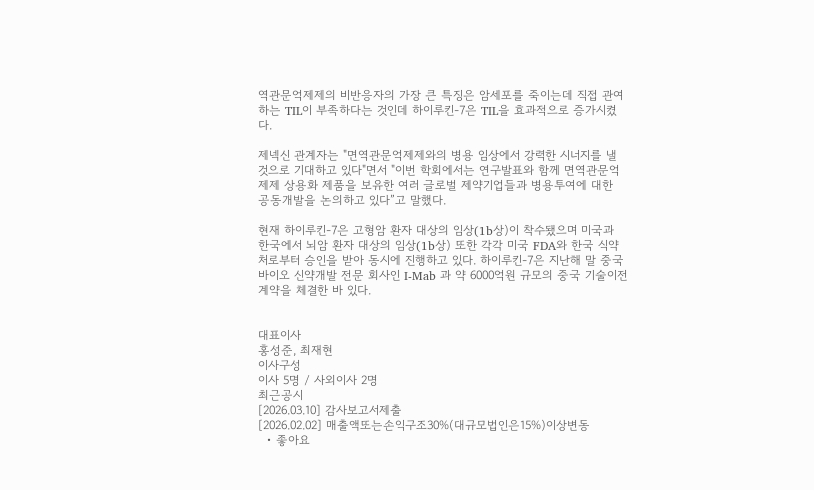역관문억제제의 비반응자의 가장 큰 특징은 암세포를 죽이는데 직접 관여하는 TIL이 부족하다는 것인데 하이루킨-7은 TIL을 효과적으로 증가시켰다.

제넥신 관계자는 "면역관문억제제와의 병용 임상에서 강력한 시너지를 낼 것으로 기대하고 있다"면서 "이번 학회에서는 연구발표와 함께 면역관문억제제 상용화 제품을 보유한 여러 글로벌 제약기업들과 병용투여에 대한 공동개발을 논의하고 있다”고 말했다.

현재 하이루킨-7은 고형암 환자 대상의 임상(1b상)이 착수됐으며 미국과 한국에서 뇌암 환자 대상의 임상(1b상) 또한 각각 미국 FDA와 한국 식약처로부터 승인을 받아 동시에 진행하고 있다. 하이루킨-7은 지난해 말 중국 바이오 신약개발 전문 회사인 I-Mab 과 약 6000억원 규모의 중국 기술이전 계약을 체결한 바 있다.


대표이사
홍성준, 최재현
이사구성
이사 5명 / 사외이사 2명
최근공시
[2026.03.10] 감사보고서제출
[2026.02.02] 매출액또는손익구조30%(대규모법인은15%)이상변동
  • 좋아요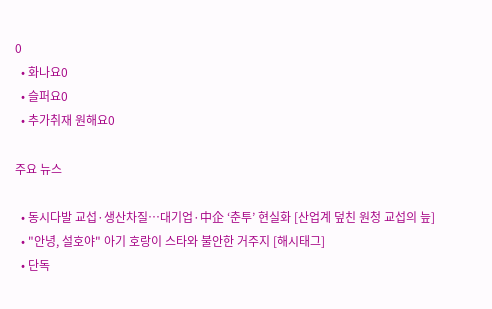0
  • 화나요0
  • 슬퍼요0
  • 추가취재 원해요0

주요 뉴스

  • 동시다발 교섭·생산차질…대기업·中企 ‘춘투’ 현실화 [산업계 덮친 원청 교섭의 늪]
  • "안녕, 설호야" 아기 호랑이 스타와 불안한 거주지 [해시태그]
  • 단독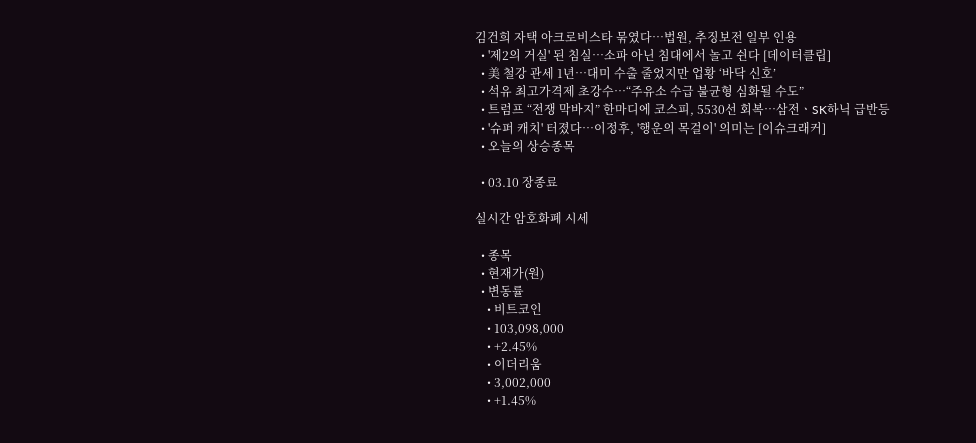김건희 자택 아크로비스타 묶였다…법원, 추징보전 일부 인용
  • '제2의 거실' 된 침실…소파 아닌 침대에서 놀고 쉰다 [데이터클립]
  • 美 철강 관세 1년…대미 수출 줄었지만 업황 ‘바닥 신호’
  • 석유 최고가격제 초강수…“주유소 수급 불균형 심화될 수도”
  • 트럼프 “전쟁 막바지” 한마디에 코스피, 5530선 회복⋯삼전ㆍSK하닉 급반등
  • '슈퍼 캐치' 터졌다⋯이정후, '행운의 목걸이' 의미는 [이슈크래커]
  • 오늘의 상승종목

  • 03.10 장종료

실시간 암호화폐 시세

  • 종목
  • 현재가(원)
  • 변동률
    • 비트코인
    • 103,098,000
    • +2.45%
    • 이더리움
    • 3,002,000
    • +1.45%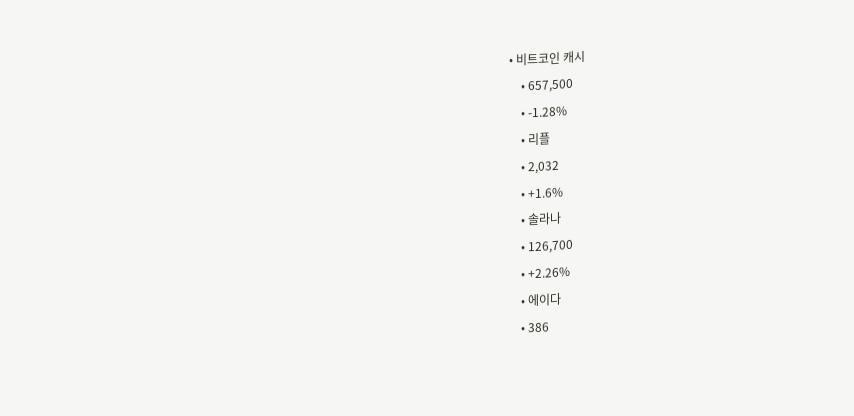• 비트코인 캐시
    • 657,500
    • -1.28%
    • 리플
    • 2,032
    • +1.6%
    • 솔라나
    • 126,700
    • +2.26%
    • 에이다
    • 386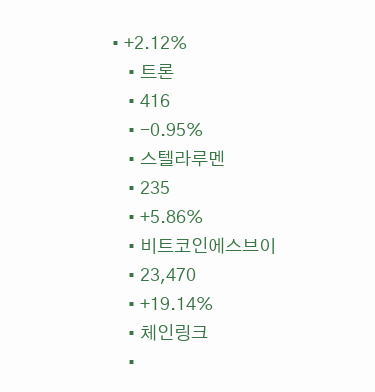• +2.12%
    • 트론
    • 416
    • -0.95%
    • 스텔라루멘
    • 235
    • +5.86%
    • 비트코인에스브이
    • 23,470
    • +19.14%
    • 체인링크
    •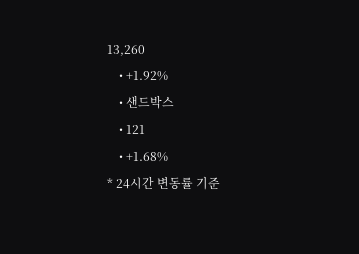13,260
    • +1.92%
    • 샌드박스
    • 121
    • +1.68%
* 24시간 변동률 기준